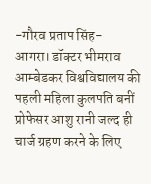-गौरव प्रताप सिंह-
आगरा। डॉक्टर भीमराव आम्बेडकर विश्वविद्यालय की पहली महिला कुलपति बनीं प्रोफेसर आशु रानी जल्द ही चार्ज ग्रहण करने के लिए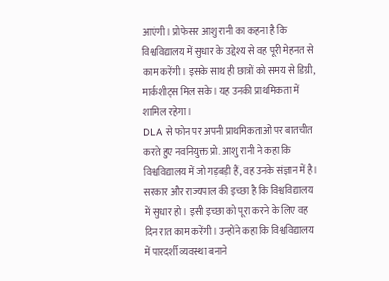आएंगी। प्रोफेसर आशु रानी का कहना है कि विश्वविद्यालय में सुधार के उद्देश्य से वह पूरी मेहनत से काम करेंगी। इसके साथ ही छात्रों को समय से डिग्री, मार्कशीट्स मिल सके। यह उनकी प्राथमिकता में शामिल रहेगा।
DLA से फोन पर अपनी प्राथमिकताओं पर बातचीत करते हुए नवनियुक्त प्रो. आशु रानी ने कहा कि विश्वविद्यालय में जो गड़बड़ी हैं, वह उनके संज्ञान में है। सरकार और राज्यपाल की इच्छा है कि विश्वविद्यालय में सुधार हो। इसी इच्छा को पूरा करने के लिए वह दिन रात काम करेंगी। उन्होंने कहा कि विश्वविद्यालय में पारदर्शी व्यवस्था बनाने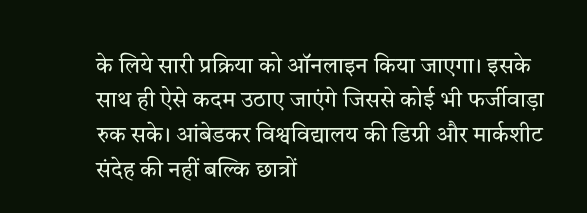के लिये सारी प्रक्रिया को ऑनलाइन किया जाएगा। इसके साथ ही ऐसे कदम उठाए जाएंगे जिससे कोई भी फर्जीवाड़ा रुक सके। आंबेडकर विश्वविद्यालय की डिग्री और मार्कशीट संदेह की नहीं बल्कि छात्रों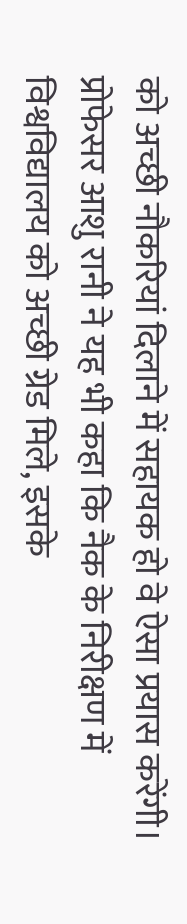को अच्छी नौकरियां दिलाने में सहायक हो वे ऐसा प्रयास करेंगी।
प्रोफेसर आशु रानी ने यह भी कहा कि नैक के निरीक्षण में विश्वविद्यालय को अच्छी ग्रेड मिले, इसके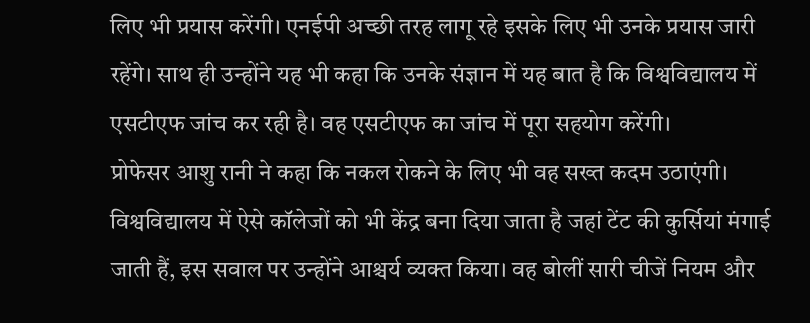लिए भी प्रयास करेंगी। एनईपी अच्छी तरह लागू रहे इसके लिए भी उनके प्रयास जारी रहेंगे। साथ ही उन्होंने यह भी कहा कि उनके संज्ञान में यह बात है कि विश्वविद्यालय में एसटीएफ जांच कर रही है। वह एसटीएफ का जांच में पूरा सहयोग करेंगी।
प्रोफेसर आशु रानी ने कहा कि नकल रोकने के लिए भी वह सख्त कदम उठाएंगी। विश्वविद्यालय में ऐसे कॉलेजों को भी केंद्र बना दिया जाता है जहां टेंट की कुर्सियां मंगाई जाती हैं, इस सवाल पर उन्होंने आश्चर्य व्यक्त किया। वह बोलीं सारी चीजें नियम और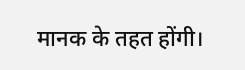मानक के तहत होंगी।